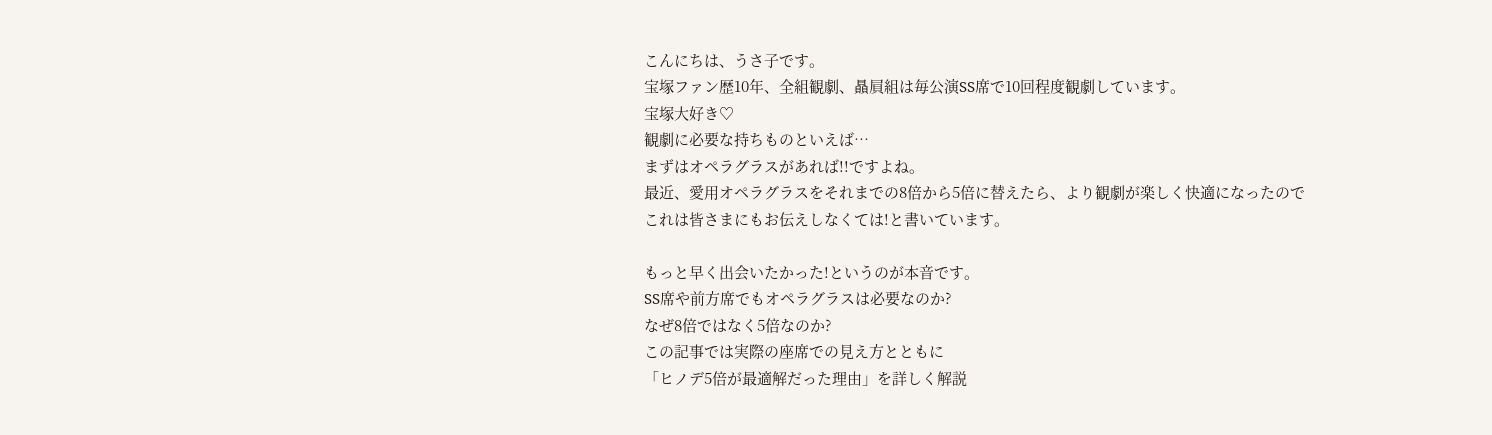こんにちは、うさ子です。
宝塚ファン歴10年、全組観劇、贔屓組は毎公演SS席で10回程度観劇しています。
宝塚大好き♡
観劇に必要な持ちものといえば…
まずはオペラグラスがあれば!!ですよね。
最近、愛用オペラグラスをそれまでの8倍から5倍に替えたら、より観劇が楽しく快適になったので
これは皆さまにもお伝えしなくては!と書いています。

もっと早く出会いたかった!というのが本音です。
SS席や前方席でもオペラグラスは必要なのか?
なぜ8倍ではなく5倍なのか?
この記事では実際の座席での見え方とともに
「ヒノデ5倍が最適解だった理由」を詳しく解説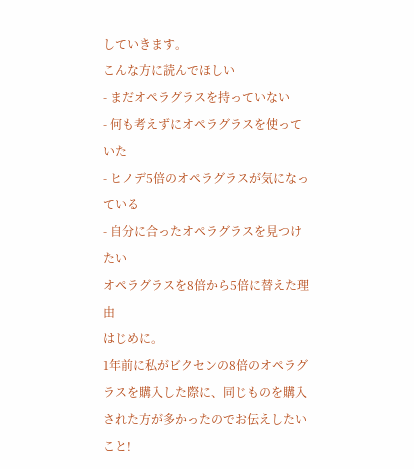していきます。
こんな方に読んでほしい
- まだオペラグラスを持っていない
- 何も考えずにオペラグラスを使っていた
- ヒノデ5倍のオペラグラスが気になっている
- 自分に合ったオペラグラスを見つけたい
オペラグラスを8倍から5倍に替えた理由
はじめに。
1年前に私がビクセンの8倍のオペラグラスを購入した際に、同じものを購入された方が多かったのでお伝えしたいこと!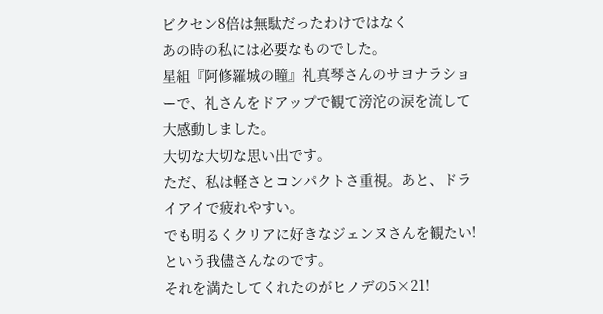ビクセン8倍は無駄だったわけではなく
あの時の私には必要なものでした。
星組『阿修羅城の瞳』礼真琴さんのサヨナラショーで、礼さんをドアップで観て滂沱の涙を流して大感動しました。
大切な大切な思い出です。
ただ、私は軽さとコンパクトさ重視。あと、ドライアイで疲れやすい。
でも明るくクリアに好きなジェンヌさんを観たい!
という我儘さんなのです。
それを満たしてくれたのがヒノデの5×21!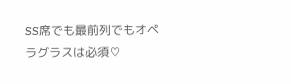SS席でも最前列でもオペラグラスは必須♡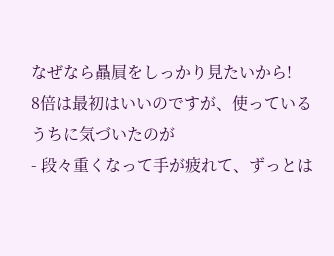なぜなら贔屓をしっかり見たいから!
8倍は最初はいいのですが、使っているうちに気づいたのが
- 段々重くなって手が疲れて、ずっとは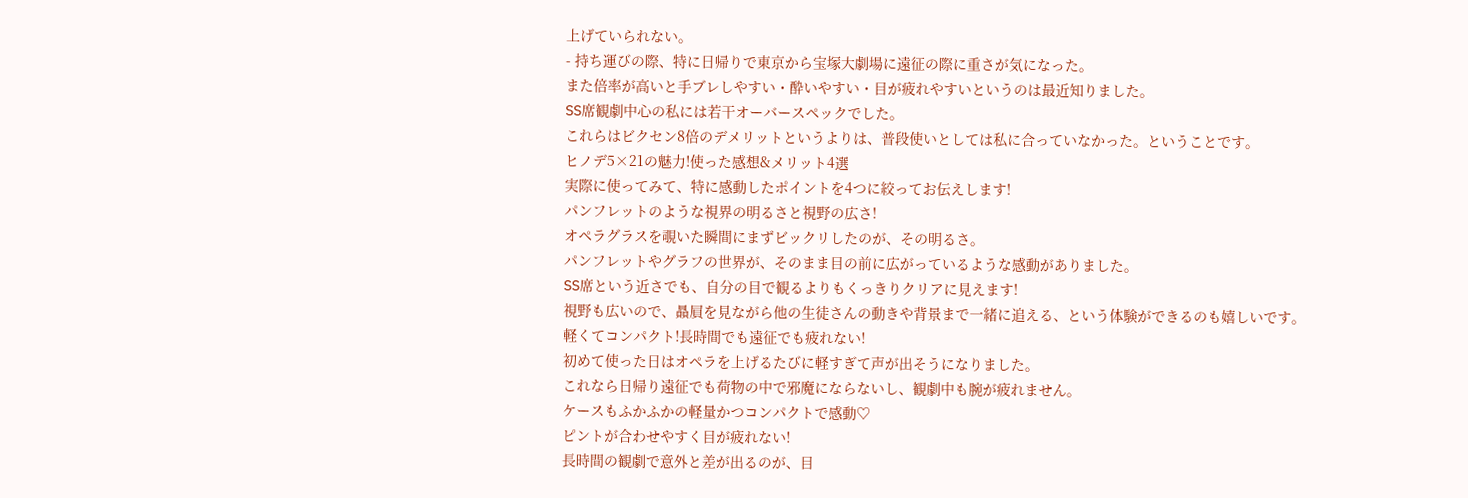上げていられない。
- 持ち運びの際、特に日帰りで東京から宝塚大劇場に遠征の際に重さが気になった。
また倍率が高いと手ブレしやすい・酔いやすい・目が疲れやすいというのは最近知りました。
SS席観劇中心の私には若干オーバースペックでした。
これらはビクセン8倍のデメリットというよりは、普段使いとしては私に合っていなかった。ということです。
ヒノデ5×21の魅力!使った感想&メリット4選
実際に使ってみて、特に感動したポイントを4つに絞ってお伝えします!
パンフレットのような視界の明るさと視野の広さ!
オペラグラスを覗いた瞬間にまずビックリしたのが、その明るさ。
パンフレットやグラフの世界が、そのまま目の前に広がっているような感動がありました。
SS席という近さでも、自分の目で観るよりもくっきりクリアに見えます!
視野も広いので、贔屓を見ながら他の生徒さんの動きや背景まで一緒に追える、という体験ができるのも嬉しいです。
軽くてコンパクト!長時間でも遠征でも疲れない!
初めて使った日はオペラを上げるたびに軽すぎて声が出そうになりました。
これなら日帰り遠征でも荷物の中で邪魔にならないし、観劇中も腕が疲れません。
ケースもふかふかの軽量かつコンパクトで感動♡
ピントが合わせやすく目が疲れない!
長時間の観劇で意外と差が出るのが、目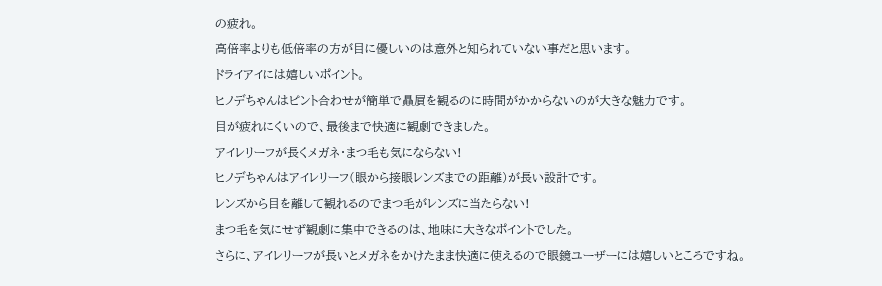の疲れ。
高倍率よりも低倍率の方が目に優しいのは意外と知られていない事だと思います。
ドライアイには嬉しいポイント。
ヒノデちゃんはピント合わせが簡単で贔屓を観るのに時間がかからないのが大きな魅力です。
目が疲れにくいので、最後まで快適に観劇できました。
アイレリーフが長くメガネ・まつ毛も気にならない!
ヒノデちゃんはアイレリーフ(眼から接眼レンズまでの距離)が長い設計です。
レンズから目を離して観れるのでまつ毛がレンズに当たらない!
まつ毛を気にせず観劇に集中できるのは、地味に大きなポイントでした。
さらに、アイレリーフが長いとメガネをかけたまま快適に使えるので眼鏡ユーザーには嬉しいところですね。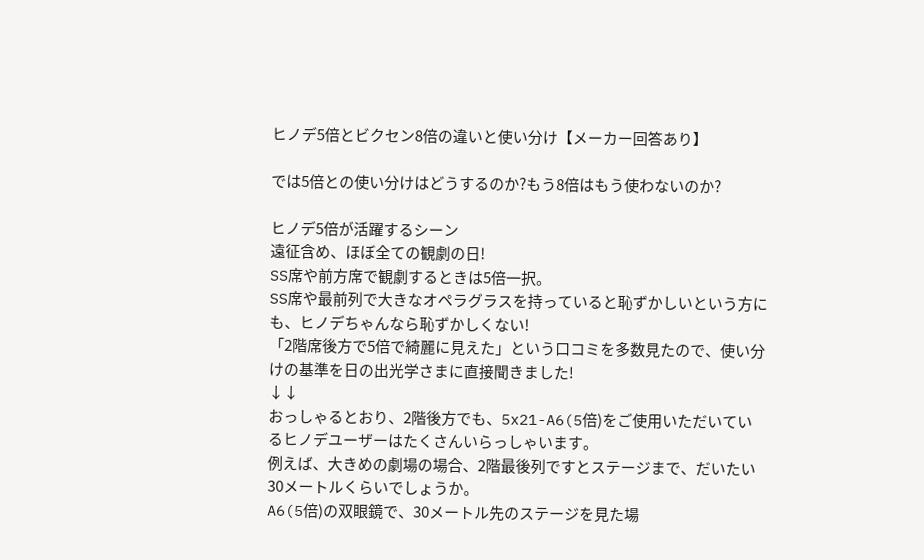ヒノデ5倍とビクセン8倍の違いと使い分け【メーカー回答あり】

では5倍との使い分けはどうするのか?もう8倍はもう使わないのか?

ヒノデ5倍が活躍するシーン
遠征含め、ほぼ全ての観劇の日!
SS席や前方席で観劇するときは5倍一択。
SS席や最前列で大きなオペラグラスを持っていると恥ずかしいという方にも、ヒノデちゃんなら恥ずかしくない!
「2階席後方で5倍で綺麗に見えた」という口コミを多数見たので、使い分けの基準を日の出光学さまに直接聞きました!
↓↓
おっしゃるとおり、2階後方でも、5x21-A6(5倍)をご使用いただいているヒノデユーザーはたくさんいらっしゃいます。
例えば、大きめの劇場の場合、2階最後列ですとステージまで、だいたい30メートルくらいでしょうか。
A6(5倍)の双眼鏡で、30メートル先のステージを見た場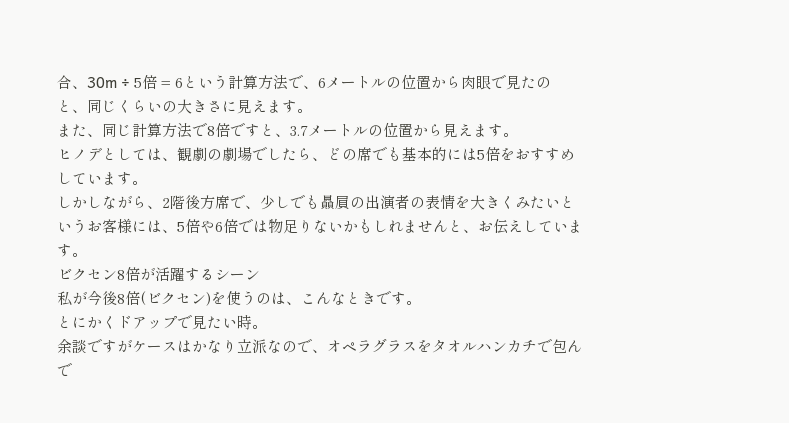合、30m ÷ 5倍 = 6という計算方法で、6メートルの位置から肉眼で見たのと、同じくらいの大きさに見えます。
また、同じ計算方法で8倍ですと、3.7メートルの位置から見えます。
ヒノデとしては、観劇の劇場でしたら、どの席でも基本的には5倍をおすすめしています。
しかしながら、2階後方席で、少しでも贔屓の出演者の表情を大きくみたいというお客様には、5倍や6倍では物足りないかもしれませんと、お伝えしています。
ビクセン8倍が活躍するシーン
私が今後8倍(ビクセン)を使うのは、こんなときです。
とにかくドアップで見たい時。
余談ですがケースはかなり立派なので、オペラグラスをタオルハンカチで包んで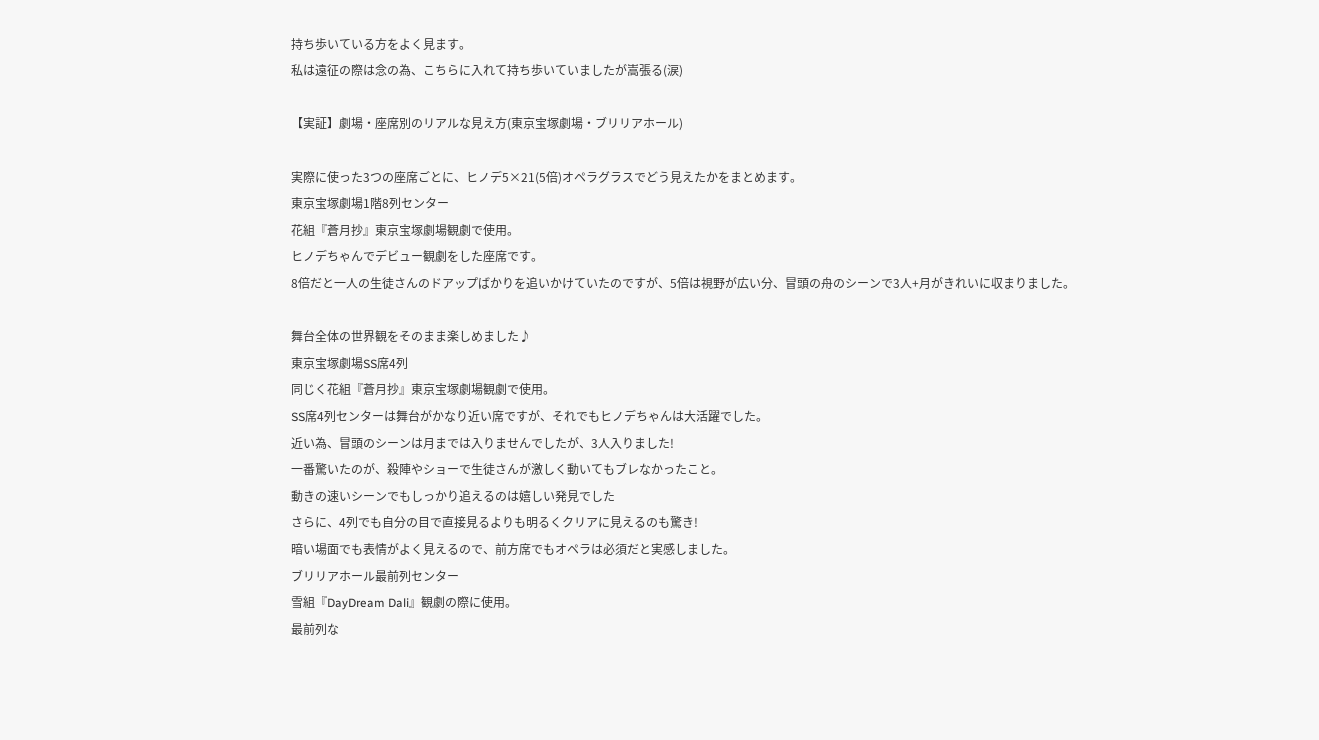持ち歩いている方をよく見ます。
私は遠征の際は念の為、こちらに入れて持ち歩いていましたが嵩張る(涙)

【実証】劇場・座席別のリアルな見え方(東京宝塚劇場・ブリリアホール)

実際に使った3つの座席ごとに、ヒノデ5×21(5倍)オペラグラスでどう見えたかをまとめます。
東京宝塚劇場1階8列センター
花組『蒼月抄』東京宝塚劇場観劇で使用。
ヒノデちゃんでデビュー観劇をした座席です。
8倍だと一人の生徒さんのドアップばかりを追いかけていたのですが、5倍は視野が広い分、冒頭の舟のシーンで3人+月がきれいに収まりました。

舞台全体の世界観をそのまま楽しめました♪
東京宝塚劇場SS席4列
同じく花組『蒼月抄』東京宝塚劇場観劇で使用。
SS席4列センターは舞台がかなり近い席ですが、それでもヒノデちゃんは大活躍でした。
近い為、冒頭のシーンは月までは入りませんでしたが、3人入りました!
一番驚いたのが、殺陣やショーで生徒さんが激しく動いてもブレなかったこと。
動きの速いシーンでもしっかり追えるのは嬉しい発見でした
さらに、4列でも自分の目で直接見るよりも明るくクリアに見えるのも驚き!
暗い場面でも表情がよく見えるので、前方席でもオペラは必須だと実感しました。
ブリリアホール最前列センター
雪組『DayDream Dali』観劇の際に使用。
最前列な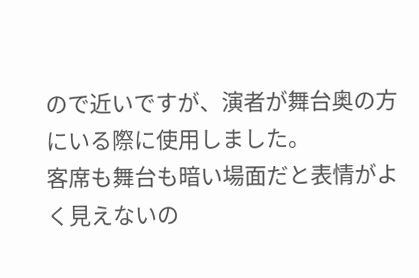ので近いですが、演者が舞台奥の方にいる際に使用しました。
客席も舞台も暗い場面だと表情がよく見えないの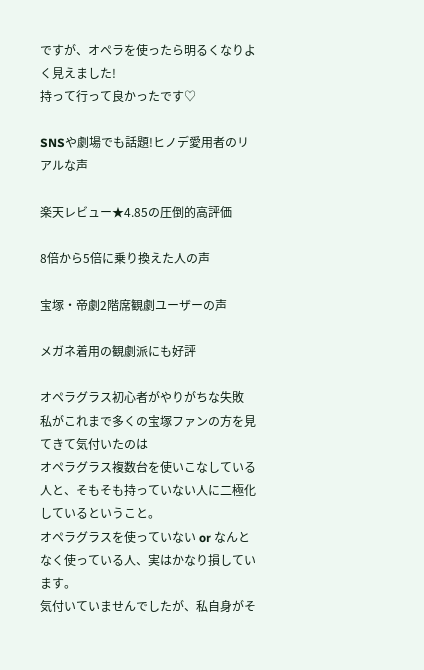ですが、オペラを使ったら明るくなりよく見えました!
持って行って良かったです♡

SNSや劇場でも話題!ヒノデ愛用者のリアルな声

楽天レビュー★4.85の圧倒的高評価

8倍から5倍に乗り換えた人の声

宝塚・帝劇2階席観劇ユーザーの声

メガネ着用の観劇派にも好評

オペラグラス初心者がやりがちな失敗
私がこれまで多くの宝塚ファンの方を見てきて気付いたのは
オペラグラス複数台を使いこなしている人と、そもそも持っていない人に二極化しているということ。
オペラグラスを使っていない or なんとなく使っている人、実はかなり損しています。
気付いていませんでしたが、私自身がそ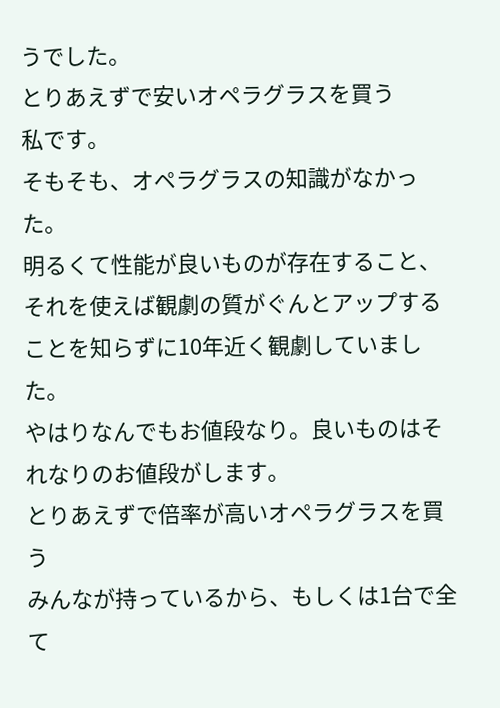うでした。
とりあえずで安いオペラグラスを買う
私です。
そもそも、オペラグラスの知識がなかった。
明るくて性能が良いものが存在すること、それを使えば観劇の質がぐんとアップすることを知らずに10年近く観劇していました。
やはりなんでもお値段なり。良いものはそれなりのお値段がします。
とりあえずで倍率が高いオペラグラスを買う
みんなが持っているから、もしくは1台で全て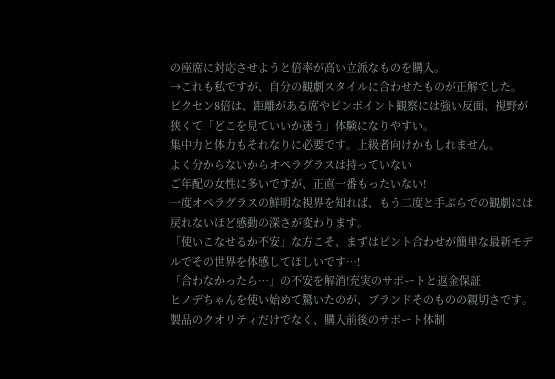の座席に対応させようと倍率が高い立派なものを購入。
→これも私ですが、自分の観劇スタイルに合わせたものが正解でした。
ビクセン8倍は、距離がある席やピンポイント観察には強い反面、視野が狭くて「どこを見ていいか迷う」体験になりやすい。
集中力と体力もそれなりに必要です。上級者向けかもしれません。
よく分からないからオペラグラスは持っていない
ご年配の女性に多いですが、正直一番もったいない!
一度オペラグラスの鮮明な視界を知れば、もう二度と手ぶらでの観劇には戻れないほど感動の深さが変わります。
「使いこなせるか不安」な方こそ、まずはピント合わせが簡単な最新モデルでその世界を体感してほしいです…!
「合わなかったら…」の不安を解消!充実のサポートと返金保証
ヒノデちゃんを使い始めて驚いたのが、ブランドそのものの親切さです。
製品のクオリティだけでなく、購入前後のサポート体制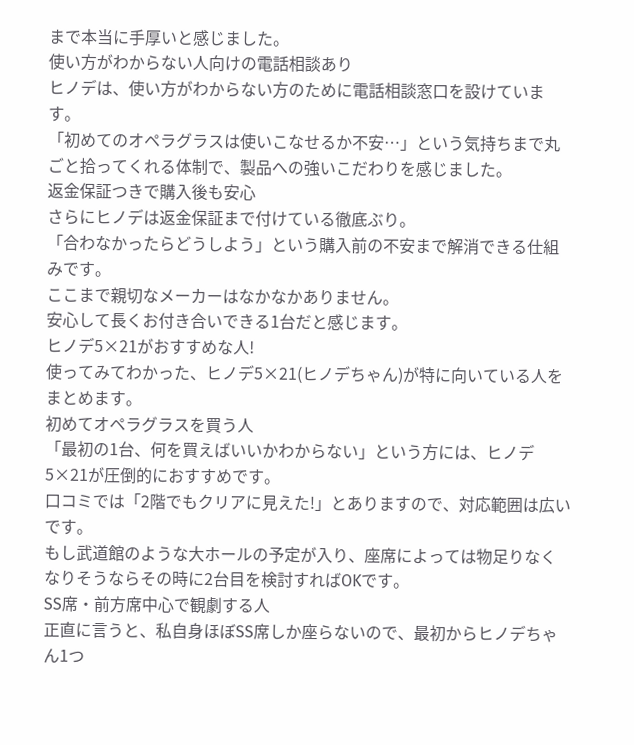まで本当に手厚いと感じました。
使い方がわからない人向けの電話相談あり
ヒノデは、使い方がわからない方のために電話相談窓口を設けています。
「初めてのオペラグラスは使いこなせるか不安…」という気持ちまで丸ごと拾ってくれる体制で、製品への強いこだわりを感じました。
返金保証つきで購入後も安心
さらにヒノデは返金保証まで付けている徹底ぶり。
「合わなかったらどうしよう」という購入前の不安まで解消できる仕組みです。
ここまで親切なメーカーはなかなかありません。
安心して長くお付き合いできる1台だと感じます。
ヒノデ5×21がおすすめな人!
使ってみてわかった、ヒノデ5×21(ヒノデちゃん)が特に向いている人をまとめます。
初めてオペラグラスを買う人
「最初の1台、何を買えばいいかわからない」という方には、ヒノデ5×21が圧倒的におすすめです。
口コミでは「2階でもクリアに見えた!」とありますので、対応範囲は広いです。
もし武道館のような大ホールの予定が入り、座席によっては物足りなくなりそうならその時に2台目を検討すればOKです。
SS席・前方席中心で観劇する人
正直に言うと、私自身ほぼSS席しか座らないので、最初からヒノデちゃん1つ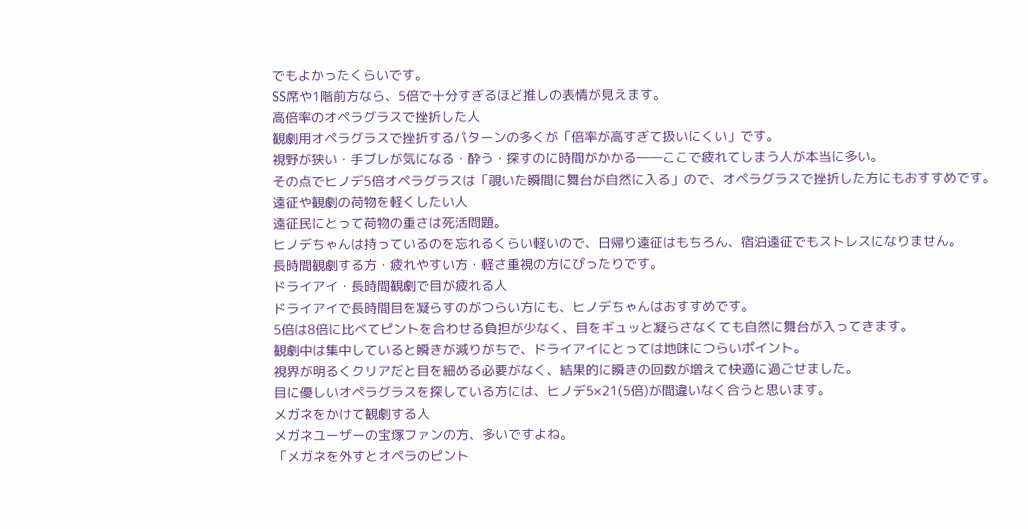でもよかったくらいです。
SS席や1階前方なら、5倍で十分すぎるほど推しの表情が見えます。
高倍率のオペラグラスで挫折した人
観劇用オペラグラスで挫折するパターンの多くが「倍率が高すぎて扱いにくい」です。
視野が狭い・手ブレが気になる・酔う・探すのに時間がかかる――ここで疲れてしまう人が本当に多い。
その点でヒノデ5倍オペラグラスは「覗いた瞬間に舞台が自然に入る」ので、オペラグラスで挫折した方にもおすすめです。
遠征や観劇の荷物を軽くしたい人
遠征民にとって荷物の重さは死活問題。
ヒノデちゃんは持っているのを忘れるくらい軽いので、日帰り遠征はもちろん、宿泊遠征でもストレスになりません。
長時間観劇する方・疲れやすい方・軽さ重視の方にぴったりです。
ドライアイ・長時間観劇で目が疲れる人
ドライアイで長時間目を凝らすのがつらい方にも、ヒノデちゃんはおすすめです。
5倍は8倍に比べてピントを合わせる負担が少なく、目をギュッと凝らさなくても自然に舞台が入ってきます。
観劇中は集中していると瞬きが減りがちで、ドライアイにとっては地味につらいポイント。
視界が明るくクリアだと目を細める必要がなく、結果的に瞬きの回数が増えて快適に過ごせました。
目に優しいオペラグラスを探している方には、ヒノデ5×21(5倍)が間違いなく合うと思います。
メガネをかけて観劇する人
メガネユーザーの宝塚ファンの方、多いですよね。
「メガネを外すとオペラのピント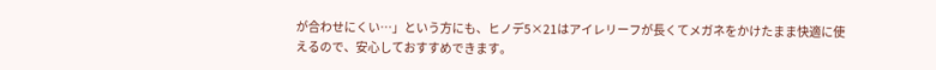が合わせにくい…」という方にも、ヒノデ5×21はアイレリーフが長くてメガネをかけたまま快適に使えるので、安心しておすすめできます。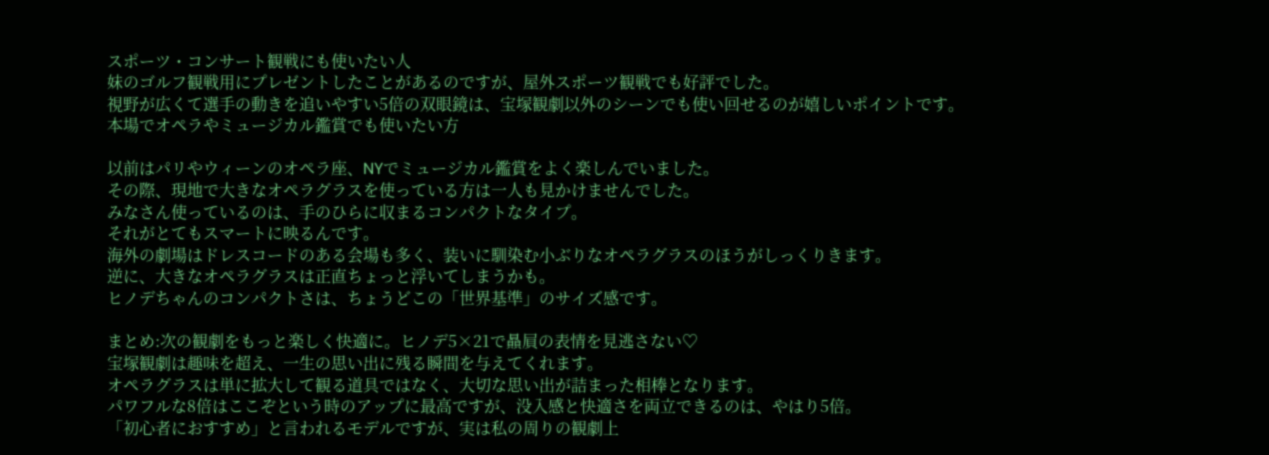スポーツ・コンサート観戦にも使いたい人
妹のゴルフ観戦用にプレゼントしたことがあるのですが、屋外スポーツ観戦でも好評でした。
視野が広くて選手の動きを追いやすい5倍の双眼鏡は、宝塚観劇以外のシーンでも使い回せるのが嬉しいポイントです。
本場でオペラやミュージカル鑑賞でも使いたい方

以前はパリやウィーンのオペラ座、NYでミュージカル鑑賞をよく楽しんでいました。
その際、現地で大きなオペラグラスを使っている方は一人も見かけませんでした。
みなさん使っているのは、手のひらに収まるコンパクトなタイプ。
それがとてもスマートに映るんです。
海外の劇場はドレスコードのある会場も多く、装いに馴染む小ぶりなオペラグラスのほうがしっくりきます。
逆に、大きなオペラグラスは正直ちょっと浮いてしまうかも。
ヒノデちゃんのコンパクトさは、ちょうどこの「世界基準」のサイズ感です。

まとめ:次の観劇をもっと楽しく快適に。ヒノデ5×21で贔屓の表情を見逃さない♡
宝塚観劇は趣味を超え、一生の思い出に残る瞬間を与えてくれます。
オペラグラスは単に拡大して観る道具ではなく、大切な思い出が詰まった相棒となります。
パワフルな8倍はここぞという時のアップに最高ですが、没入感と快適さを両立できるのは、やはり5倍。
「初心者におすすめ」と言われるモデルですが、実は私の周りの観劇上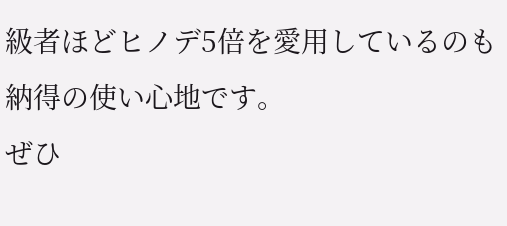級者ほどヒノデ5倍を愛用しているのも納得の使い心地です。
ぜひ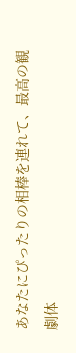あなたにぴったりの相棒を連れて、最高の観劇体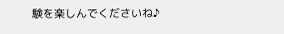験を楽しんでくださいね♪